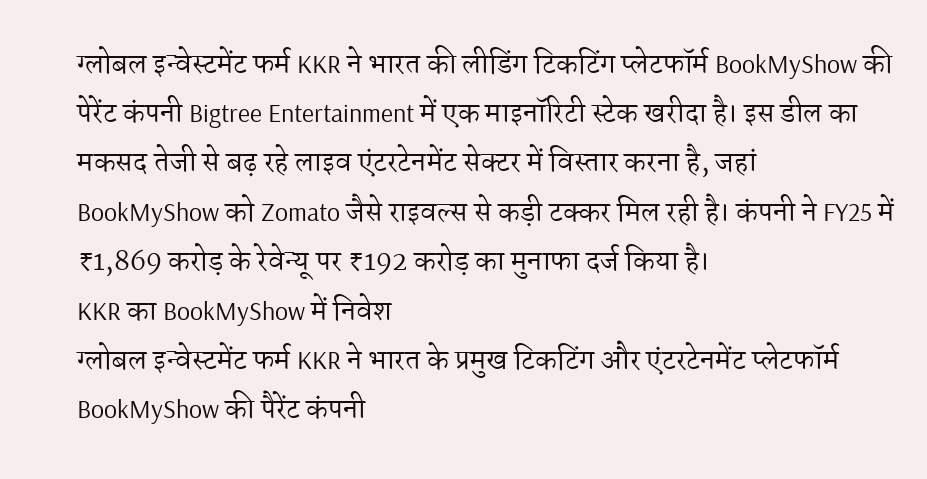ग्लोबल इन्वेस्टमेंट फर्म KKR ने भारत की लीडिंग टिकटिंग प्लेटफॉर्म BookMyShow की पेरेंट कंपनी Bigtree Entertainment में एक माइनॉरिटी स्टेक खरीदा है। इस डील का मकसद तेजी से बढ़ रहे लाइव एंटरटेनमेंट सेक्टर में विस्तार करना है, जहां BookMyShow को Zomato जैसे राइवल्स से कड़ी टक्कर मिल रही है। कंपनी ने FY25 में ₹1,869 करोड़ के रेवेन्यू पर ₹192 करोड़ का मुनाफा दर्ज किया है।
KKR का BookMyShow में निवेश
ग्लोबल इन्वेस्टमेंट फर्म KKR ने भारत के प्रमुख टिकटिंग और एंटरटेनमेंट प्लेटफॉर्म BookMyShow की पैरेंट कंपनी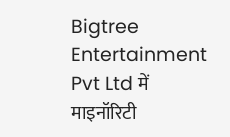Bigtree Entertainment Pvt Ltd में माइनॉरिटी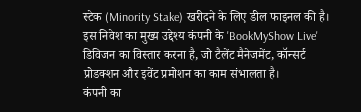स्टेक (Minority Stake) खरीदने के लिए डील फाइनल की है। इस निवेश का मुख्य उद्देश्य कंपनी के 'BookMyShow Live' डिविजन का विस्तार करना है, जो टैलेंट मैनेजमेंट, कॉन्सर्ट प्रोडक्शन और इवेंट प्रमोशन का काम संभालता है।
कंपनी का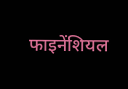फाइनेंशियल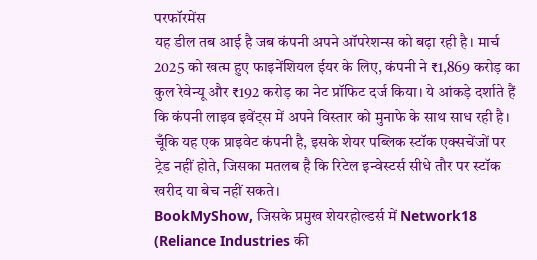परफॉरमेंस
यह डील तब आई है जब कंपनी अपने ऑपरेशन्स को बढ़ा रही है। मार्च 2025 को खत्म हुए फाइनेंशियल ईयर के लिए, कंपनी ने ₹1,869 करोड़ का कुल रेवेन्यू और ₹192 करोड़ का नेट प्रॉफिट दर्ज किया। ये आंकड़े दर्शाते हैं कि कंपनी लाइव इवेंट्स में अपने विस्तार को मुनाफे के साथ साध रही है। चूँकि यह एक प्राइवेट कंपनी है, इसके शेयर पब्लिक स्टॉक एक्सचेंजों पर ट्रेड नहीं होते, जिसका मतलब है कि रिटेल इन्वेस्टर्स सीधे तौर पर स्टॉक खरीद या बेच नहीं सकते।
BookMyShow, जिसके प्रमुख शेयरहोल्डर्स में Network18 (Reliance Industries की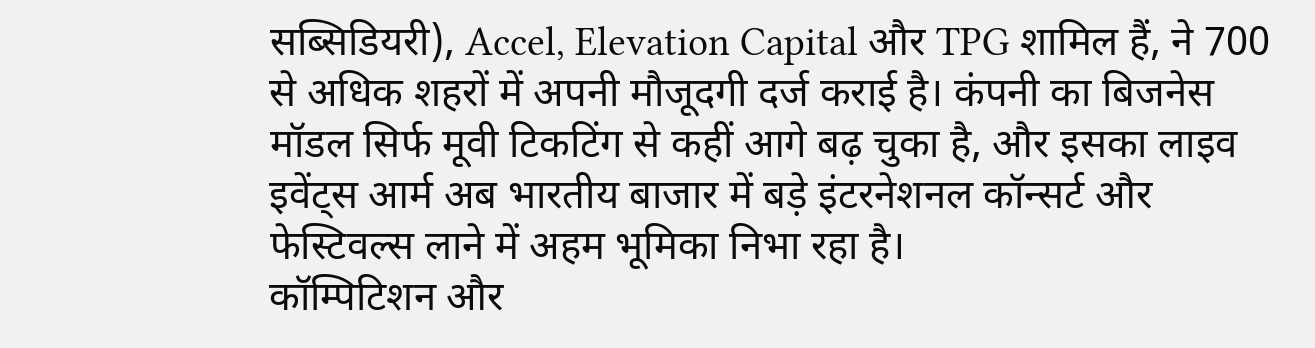सब्सिडियरी), Accel, Elevation Capital और TPG शामिल हैं, ने 700 से अधिक शहरों में अपनी मौजूदगी दर्ज कराई है। कंपनी का बिजनेस मॉडल सिर्फ मूवी टिकटिंग से कहीं आगे बढ़ चुका है, और इसका लाइव इवेंट्स आर्म अब भारतीय बाजार में बड़े इंटरनेशनल कॉन्सर्ट और फेस्टिवल्स लाने में अहम भूमिका निभा रहा है।
कॉम्पिटिशन और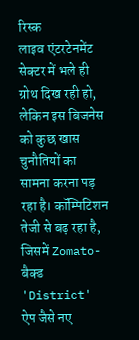रिस्क
लाइव एंटरटेनमेंट सेक्टर में भले ही ग्रोथ दिख रही हो, लेकिन इस बिजनेस को कुछ खास चुनौतियों का सामना करना पड़ रहा है। कॉम्पिटिशन तेजी से बढ़ रहा है, जिसमें Zomato-बैक्ड 'District' ऐप जैसे नए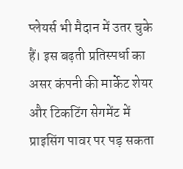प्लेयर्स भी मैदान में उतर चुके हैं। इस बढ़ती प्रतिस्पर्धा का असर कंपनी की मार्केट शेयर और टिकटिंग सेगमेंट में प्राइसिंग पावर पर पड़ सकता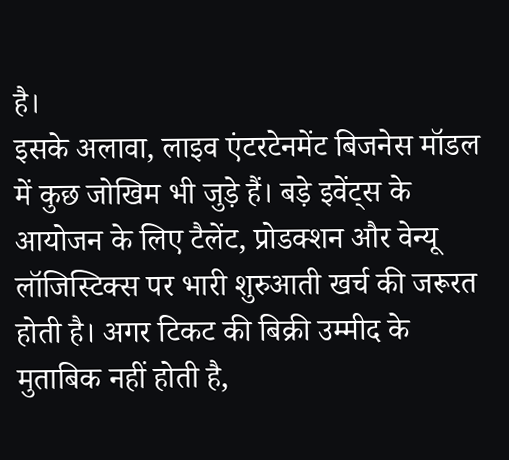है।
इसके अलावा, लाइव एंटरटेनमेंट बिजनेस मॉडल में कुछ जोखिम भी जुड़े हैं। बड़े इवेंट्स के आयोजन के लिए टैलेंट, प्रोडक्शन और वेन्यू लॉजिस्टिक्स पर भारी शुरुआती खर्च की जरूरत होती है। अगर टिकट की बिक्री उम्मीद के मुताबिक नहीं होती है,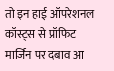तो इन हाई ऑपरेशनल कॉस्ट्स से प्रॉफिट मार्जिन पर दबाव आ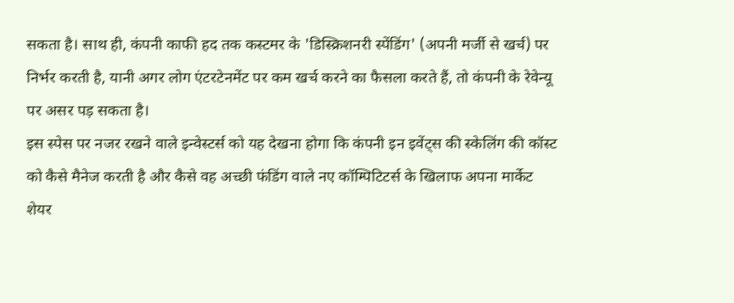सकता है। साथ ही, कंपनी काफी हद तक कस्टमर के 'डिस्क्रिशनरी स्पेंडिंग' (अपनी मर्जी से खर्च) पर निर्भर करती है, यानी अगर लोग एंटरटेनमेंट पर कम खर्च करने का फैसला करते हैं, तो कंपनी के रेवेन्यू पर असर पड़ सकता है।
इस स्पेस पर नजर रखने वाले इन्वेस्टर्स को यह देखना होगा कि कंपनी इन इवेंट्स की स्केलिंग की कॉस्ट को कैसे मैनेज करती है और कैसे वह अच्छी फंडिंग वाले नए कॉम्पिटिटर्स के खिलाफ अपना मार्केट शेयर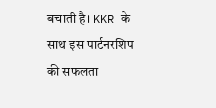बचाती है। KKR के साथ इस पार्टनरशिप की सफलता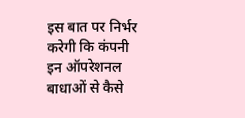इस बात पर निर्भर करेगी कि कंपनी इन ऑपरेशनल बाधाओं से कैसे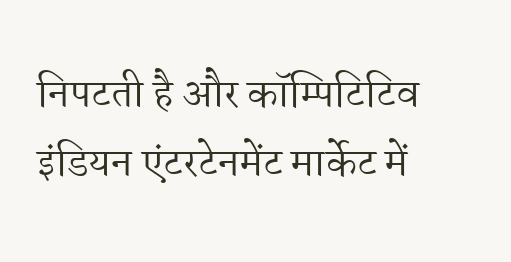निपटती है और कॉम्पिटिटिव इंडियन एंटरटेनमेंट मार्केट में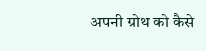अपनी ग्रोथ को कैसे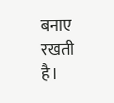बनाए रखती है।